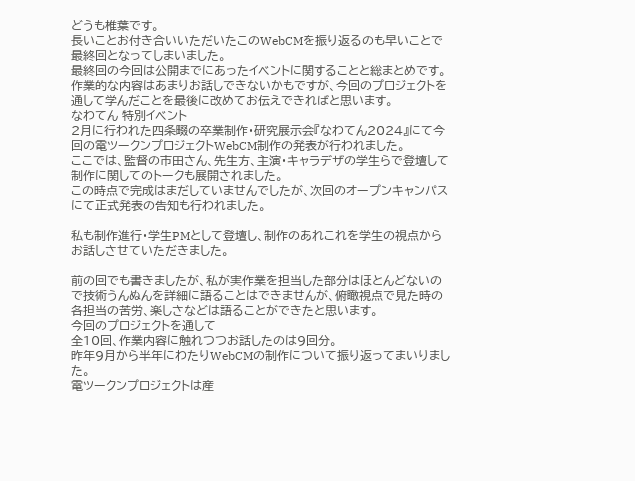どうも椎葉です。
長いことお付き合いいただいたこのWebCMを振り返るのも早いことで最終回となってしまいました。
最終回の今回は公開までにあったイベントに関することと総まとめです。
作業的な内容はあまりお話しできないかもですが、今回のプロジェクトを通して学んだことを最後に改めてお伝えできればと思います。
なわてん 特別イベント
2月に行われた四条畷の卒業制作・研究展示会『なわてん2024』にて今回の電ツークンプロジェクトWebCM制作の発表が行われました。
ここでは、監督の市田さん、先生方、主演・キャラデザの学生らで登壇して制作に関してのトークも展開されました。
この時点で完成はまだしていませんでしたが、次回のオープンキャンパスにて正式発表の告知も行われました。

私も制作進行・学生PMとして登壇し、制作のあれこれを学生の視点からお話しさせていただきました。

前の回でも書きましたが、私が実作業を担当した部分はほとんどないので技術うんぬんを詳細に語ることはできませんが、俯瞰視点で見た時の各担当の苦労、楽しさなどは語ることができたと思います。
今回のプロジェクトを通して
全10回、作業内容に触れつつお話したのは9回分。
昨年9月から半年にわたりWebCMの制作について振り返ってまいりました。
電ツークンプロジェクトは産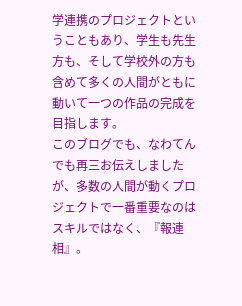学連携のプロジェクトということもあり、学生も先生方も、そして学校外の方も含めて多くの人間がともに動いて一つの作品の完成を目指します。
このブログでも、なわてんでも再三お伝えしましたが、多数の人間が動くプロジェクトで一番重要なのはスキルではなく、『報連相』。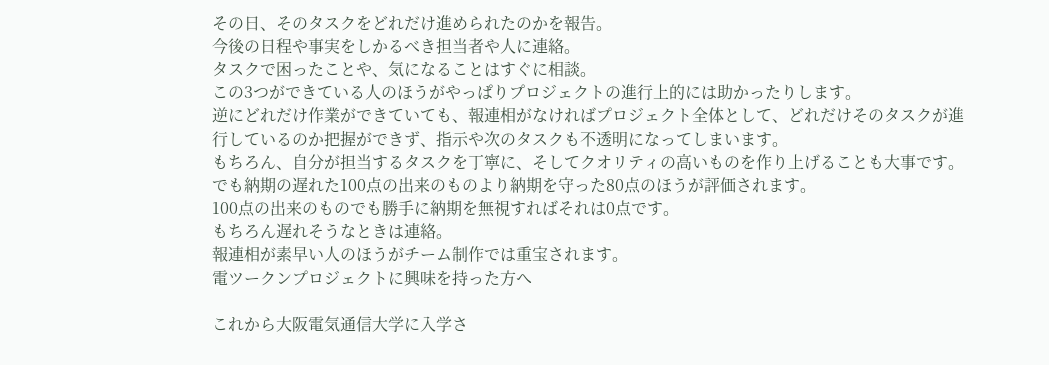その日、そのタスクをどれだけ進められたのかを報告。
今後の日程や事実をしかるべき担当者や人に連絡。
タスクで困ったことや、気になることはすぐに相談。
この3つができている人のほうがやっぱりプロジェクトの進行上的には助かったりします。
逆にどれだけ作業ができていても、報連相がなければプロジェクト全体として、どれだけそのタスクが進行しているのか把握ができず、指示や次のタスクも不透明になってしまいます。
もちろん、自分が担当するタスクを丁寧に、そしてクオリティの高いものを作り上げることも大事です。でも納期の遅れた100点の出来のものより納期を守った80点のほうが評価されます。
100点の出来のものでも勝手に納期を無視すればそれは0点です。
もちろん遅れそうなときは連絡。
報連相が素早い人のほうがチーム制作では重宝されます。
電ツークンプロジェクトに興味を持った方へ

これから大阪電気通信大学に入学さ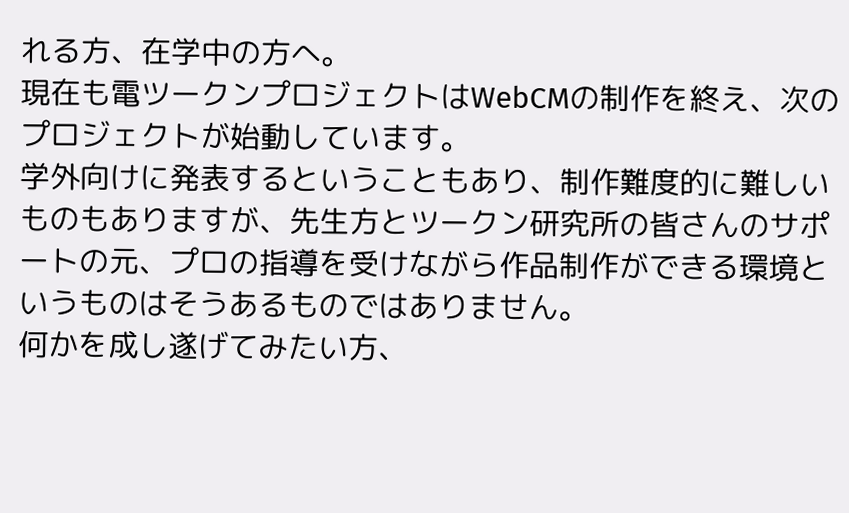れる方、在学中の方へ。
現在も電ツークンプロジェクトはWebCMの制作を終え、次のプロジェクトが始動しています。
学外向けに発表するということもあり、制作難度的に難しいものもありますが、先生方とツークン研究所の皆さんのサポートの元、プロの指導を受けながら作品制作ができる環境というものはそうあるものではありません。
何かを成し遂げてみたい方、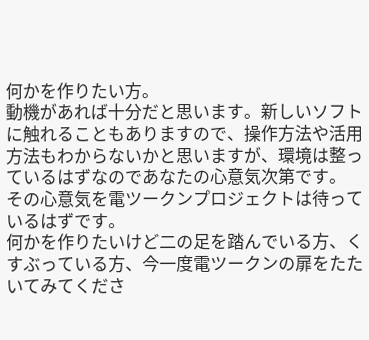何かを作りたい方。
動機があれば十分だと思います。新しいソフトに触れることもありますので、操作方法や活用方法もわからないかと思いますが、環境は整っているはずなのであなたの心意気次第です。
その心意気を電ツークンプロジェクトは待っているはずです。
何かを作りたいけど二の足を踏んでいる方、くすぶっている方、今一度電ツークンの扉をたたいてみてくださ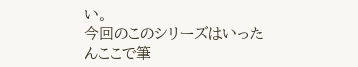い。
今回のこのシリーズはいったんここで筆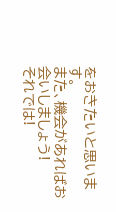をおきたいと思います。
また、機会があればお会いしましょう!
それでは!